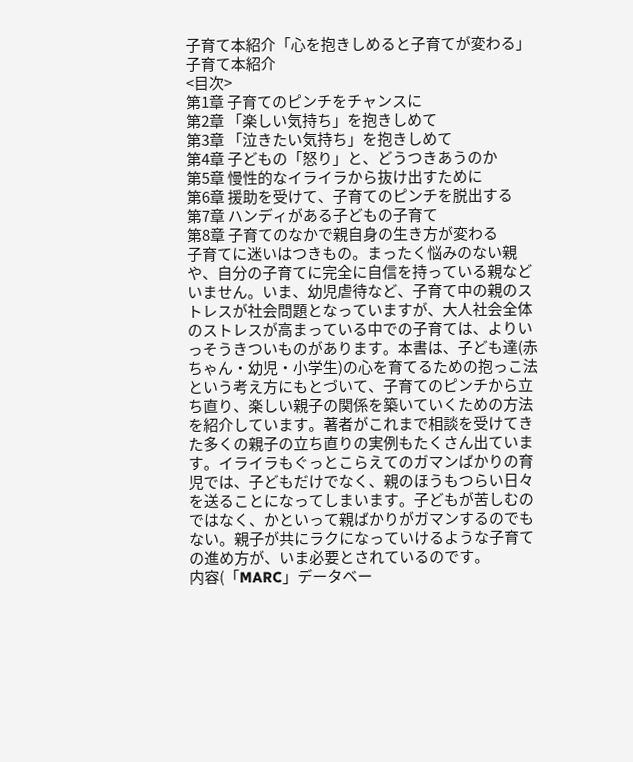子育て本紹介「心を抱きしめると子育てが変わる」
子育て本紹介
<目次>
第1章 子育てのピンチをチャンスに
第2章 「楽しい気持ち」を抱きしめて
第3章 「泣きたい気持ち」を抱きしめて
第4章 子どもの「怒り」と、どうつきあうのか
第5章 慢性的なイライラから抜け出すために
第6章 援助を受けて、子育てのピンチを脱出する
第7章 ハンディがある子どもの子育て
第8章 子育てのなかで親自身の生き方が変わる
子育てに迷いはつきもの。まったく悩みのない親や、自分の子育てに完全に自信を持っている親などいません。いま、幼児虐待など、子育て中の親のストレスが社会問題となっていますが、大人社会全体のストレスが高まっている中での子育ては、よりいっそうきついものがあります。本書は、子ども達(赤ちゃん・幼児・小学生)の心を育てるための抱っこ法という考え方にもとづいて、子育てのピンチから立ち直り、楽しい親子の関係を築いていくための方法を紹介しています。著者がこれまで相談を受けてきた多くの親子の立ち直りの実例もたくさん出ています。イライラもぐっとこらえてのガマンばかりの育児では、子どもだけでなく、親のほうもつらい日々を送ることになってしまいます。子どもが苦しむのではなく、かといって親ばかりがガマンするのでもない。親子が共にラクになっていけるような子育ての進め方が、いま必要とされているのです。
内容(「MARC」データベー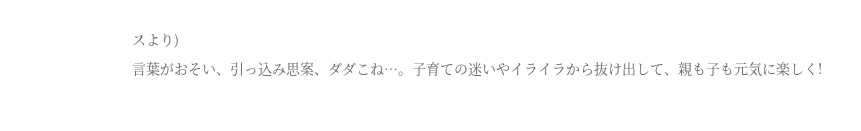スより)
言葉がおそい、引っ込み思案、ダダこね…。子育ての迷いやイライラから抜け出して、親も子も元気に楽しく!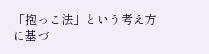「抱っこ法」という考え方に基づ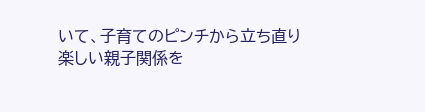いて、子育てのピンチから立ち直り楽しい親子関係を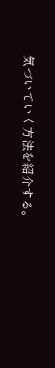気づいていく方法を紹介する。